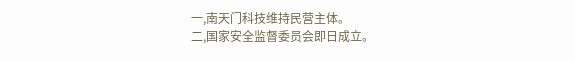一,南天门科技维持民营主体。
二,国家安全监督委员会即日成立。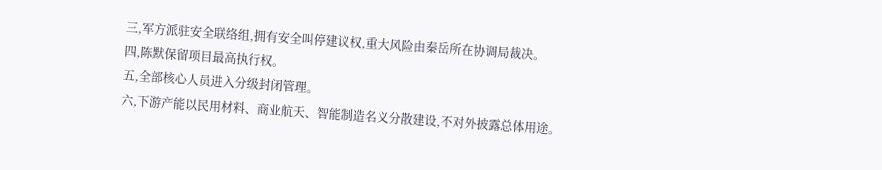三,军方派驻安全联络组,拥有安全叫停建议权,重大风险由秦岳所在协调局裁决。
四,陈默保留项目最高执行权。
五,全部核心人员进入分级封闭管理。
六,下游产能以民用材料、商业航天、智能制造名义分散建设,不对外披露总体用途。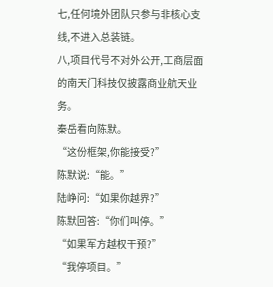七,任何境外团队只参与非核心支线,不进入总装链。
八,项目代号不对外公开,工商层面的南天门科技仅披露商业航天业务。
秦岳看向陈默。
“这份框架,你能接受?”
陈默说:“能。”
陆峥问:“如果你越界?”
陈默回答:“你们叫停。”
“如果军方越权干预?”
“我停项目。”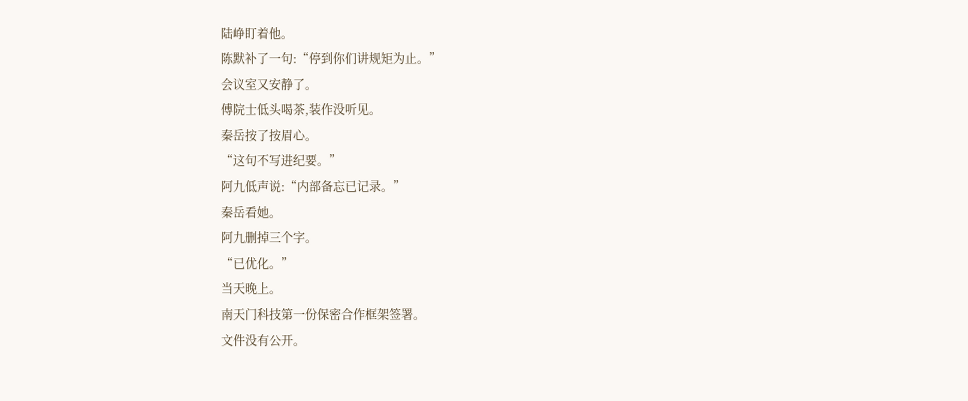陆峥盯着他。
陈默补了一句:“停到你们讲规矩为止。”
会议室又安静了。
傅院士低头喝茶,装作没听见。
秦岳按了按眉心。
“这句不写进纪要。”
阿九低声说:“内部备忘已记录。”
秦岳看她。
阿九删掉三个字。
“已优化。”
当天晚上。
南天门科技第一份保密合作框架签署。
文件没有公开。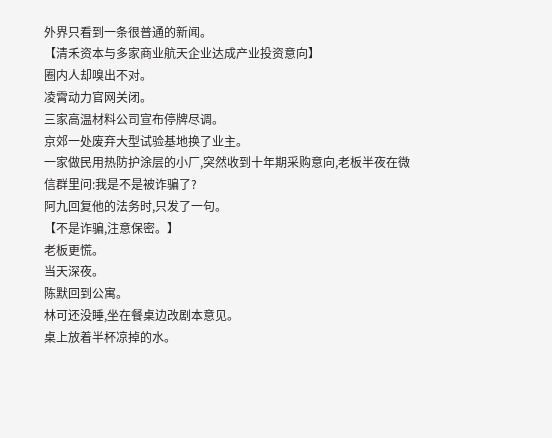外界只看到一条很普通的新闻。
【清禾资本与多家商业航天企业达成产业投资意向】
圈内人却嗅出不对。
凌霄动力官网关闭。
三家高温材料公司宣布停牌尽调。
京郊一处废弃大型试验基地换了业主。
一家做民用热防护涂层的小厂,突然收到十年期采购意向,老板半夜在微信群里问:我是不是被诈骗了?
阿九回复他的法务时,只发了一句。
【不是诈骗,注意保密。】
老板更慌。
当天深夜。
陈默回到公寓。
林可还没睡,坐在餐桌边改剧本意见。
桌上放着半杯凉掉的水。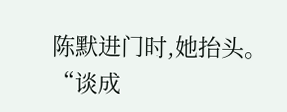陈默进门时,她抬头。
“谈成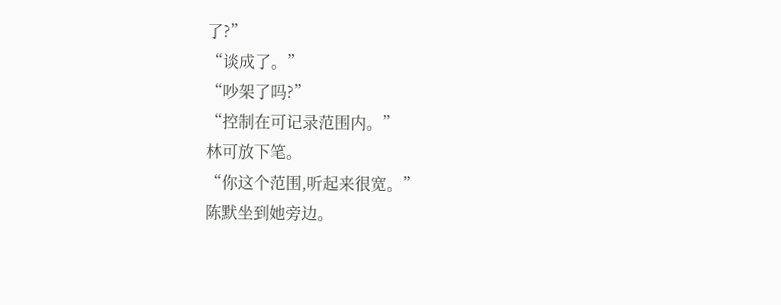了?”
“谈成了。”
“吵架了吗?”
“控制在可记录范围内。”
林可放下笔。
“你这个范围,听起来很宽。”
陈默坐到她旁边。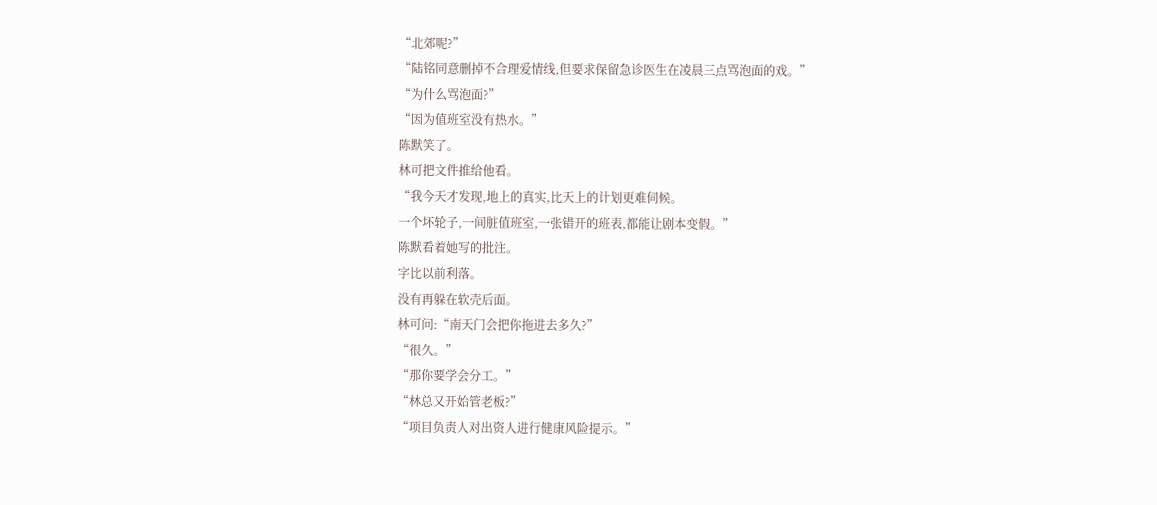“北郊呢?”
“陆铭同意删掉不合理爱情线,但要求保留急诊医生在凌晨三点骂泡面的戏。”
“为什么骂泡面?”
“因为值班室没有热水。”
陈默笑了。
林可把文件推给他看。
“我今天才发现,地上的真实,比天上的计划更难伺候。
一个坏轮子,一间脏值班室,一张错开的班表,都能让剧本变假。”
陈默看着她写的批注。
字比以前利落。
没有再躲在软壳后面。
林可问:“南天门会把你拖进去多久?”
“很久。”
“那你要学会分工。”
“林总又开始管老板?”
“项目负责人对出资人进行健康风险提示。”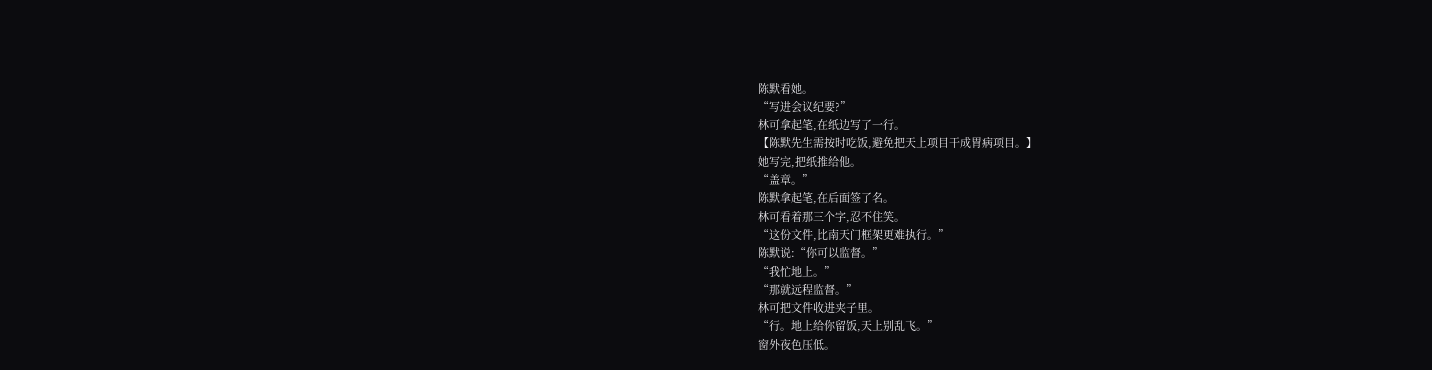陈默看她。
“写进会议纪要?”
林可拿起笔,在纸边写了一行。
【陈默先生需按时吃饭,避免把天上项目干成胃病项目。】
她写完,把纸推给他。
“盖章。”
陈默拿起笔,在后面签了名。
林可看着那三个字,忍不住笑。
“这份文件,比南天门框架更难执行。”
陈默说:“你可以监督。”
“我忙地上。”
“那就远程监督。”
林可把文件收进夹子里。
“行。地上给你留饭,天上别乱飞。”
窗外夜色压低。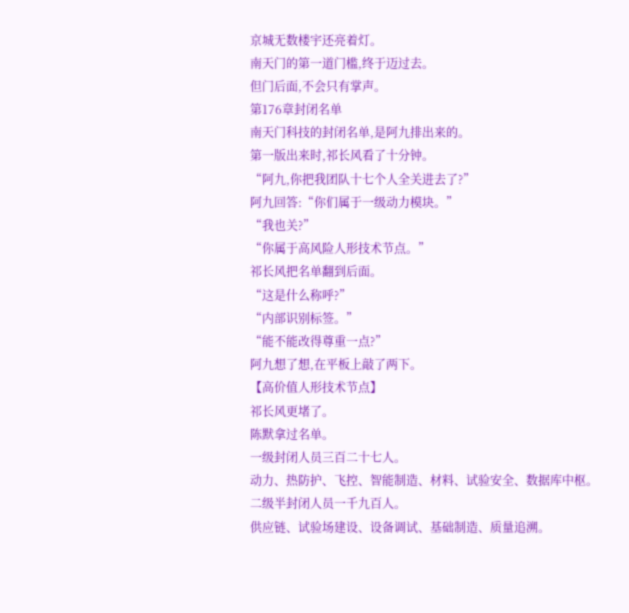京城无数楼宇还亮着灯。
南天门的第一道门槛,终于迈过去。
但门后面,不会只有掌声。
第176章封闭名单
南天门科技的封闭名单,是阿九排出来的。
第一版出来时,祁长风看了十分钟。
“阿九,你把我团队十七个人全关进去了?”
阿九回答:“你们属于一级动力模块。”
“我也关?”
“你属于高风险人形技术节点。”
祁长风把名单翻到后面。
“这是什么称呼?”
“内部识别标签。”
“能不能改得尊重一点?”
阿九想了想,在平板上敲了两下。
【高价值人形技术节点】
祁长风更堵了。
陈默拿过名单。
一级封闭人员三百二十七人。
动力、热防护、飞控、智能制造、材料、试验安全、数据库中枢。
二级半封闭人员一千九百人。
供应链、试验场建设、设备调试、基础制造、质量追溯。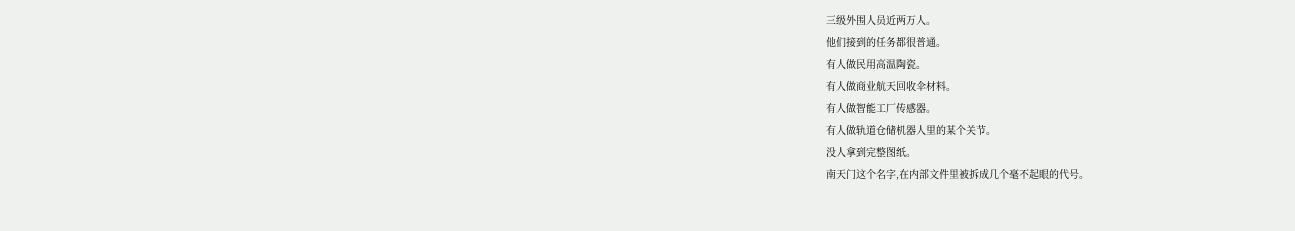三级外围人员近两万人。
他们接到的任务都很普通。
有人做民用高温陶瓷。
有人做商业航天回收伞材料。
有人做智能工厂传感器。
有人做轨道仓储机器人里的某个关节。
没人拿到完整图纸。
南天门这个名字,在内部文件里被拆成几个毫不起眼的代号。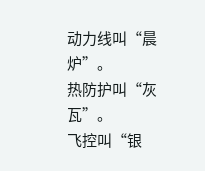动力线叫“晨炉”。
热防护叫“灰瓦”。
飞控叫“银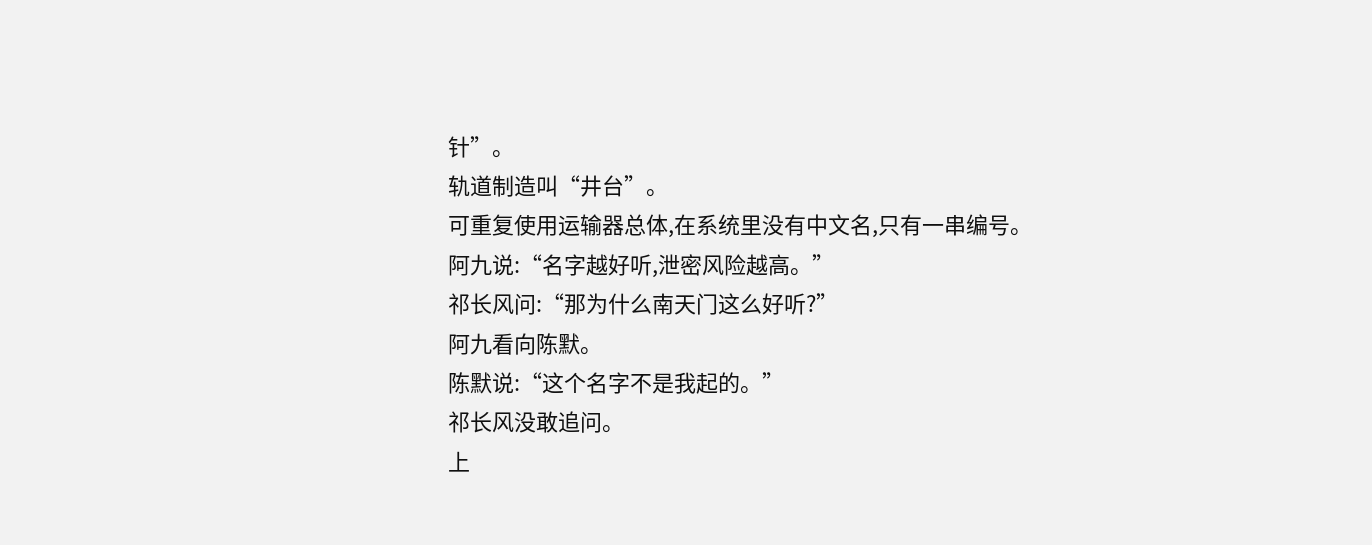针”。
轨道制造叫“井台”。
可重复使用运输器总体,在系统里没有中文名,只有一串编号。
阿九说:“名字越好听,泄密风险越高。”
祁长风问:“那为什么南天门这么好听?”
阿九看向陈默。
陈默说:“这个名字不是我起的。”
祁长风没敢追问。
上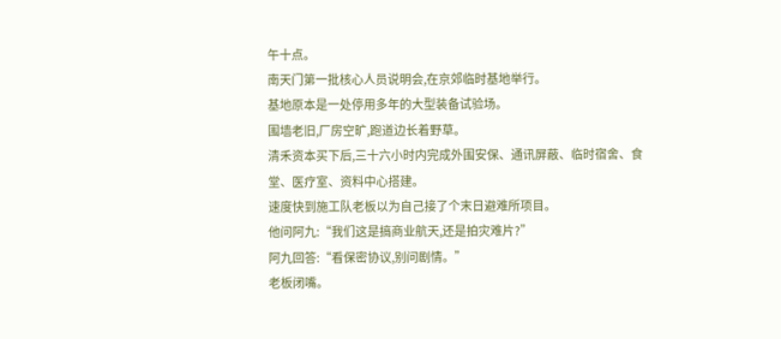午十点。
南天门第一批核心人员说明会,在京郊临时基地举行。
基地原本是一处停用多年的大型装备试验场。
围墙老旧,厂房空旷,跑道边长着野草。
清禾资本买下后,三十六小时内完成外围安保、通讯屏蔽、临时宿舍、食堂、医疗室、资料中心搭建。
速度快到施工队老板以为自己接了个末日避难所项目。
他问阿九:“我们这是搞商业航天,还是拍灾难片?”
阿九回答:“看保密协议,别问剧情。”
老板闭嘴。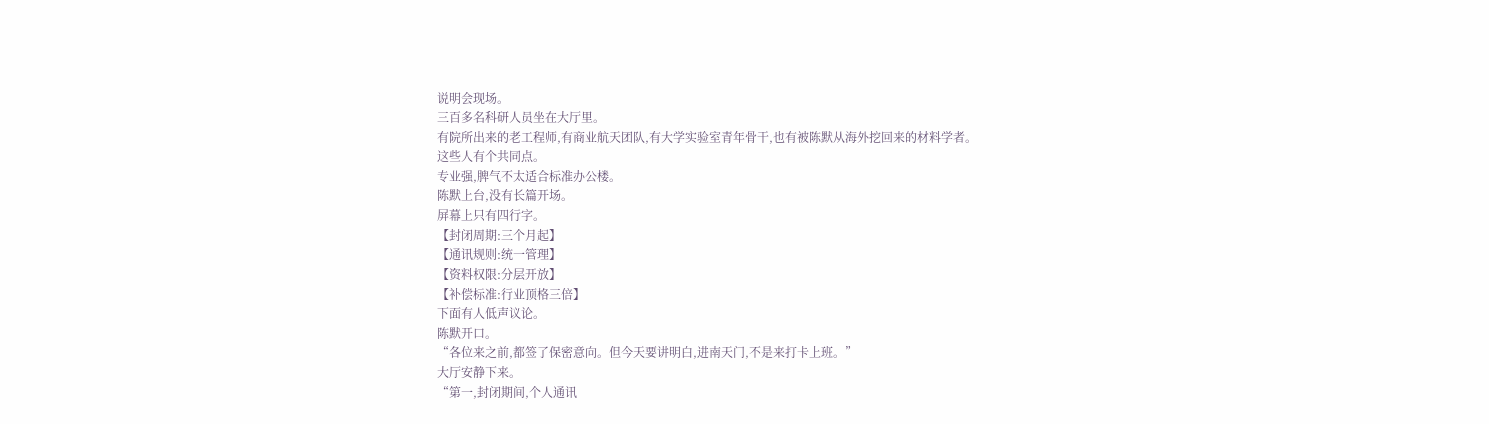说明会现场。
三百多名科研人员坐在大厅里。
有院所出来的老工程师,有商业航天团队,有大学实验室青年骨干,也有被陈默从海外挖回来的材料学者。
这些人有个共同点。
专业强,脾气不太适合标准办公楼。
陈默上台,没有长篇开场。
屏幕上只有四行字。
【封闭周期:三个月起】
【通讯规则:统一管理】
【资料权限:分层开放】
【补偿标准:行业顶格三倍】
下面有人低声议论。
陈默开口。
“各位来之前,都签了保密意向。但今天要讲明白,进南天门,不是来打卡上班。”
大厅安静下来。
“第一,封闭期间,个人通讯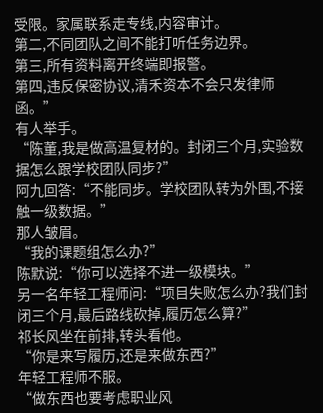受限。家属联系走专线,内容审计。
第二,不同团队之间不能打听任务边界。
第三,所有资料离开终端即报警。
第四,违反保密协议,清禾资本不会只发律师函。”
有人举手。
“陈董,我是做高温复材的。封闭三个月,实验数据怎么跟学校团队同步?”
阿九回答:“不能同步。学校团队转为外围,不接触一级数据。”
那人皱眉。
“我的课题组怎么办?”
陈默说:“你可以选择不进一级模块。”
另一名年轻工程师问:“项目失败怎么办?我们封闭三个月,最后路线砍掉,履历怎么算?”
祁长风坐在前排,转头看他。
“你是来写履历,还是来做东西?”
年轻工程师不服。
“做东西也要考虑职业风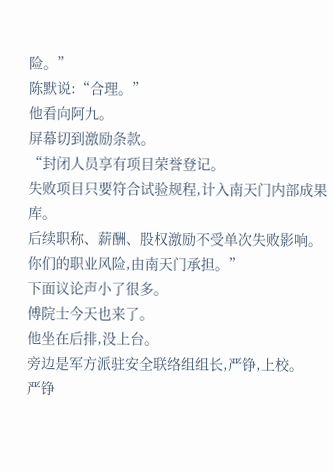险。”
陈默说:“合理。”
他看向阿九。
屏幕切到激励条款。
“封闭人员享有项目荣誉登记。
失败项目只要符合试验规程,计入南天门内部成果库。
后续职称、薪酬、股权激励不受单次失败影响。
你们的职业风险,由南天门承担。”
下面议论声小了很多。
傅院士今天也来了。
他坐在后排,没上台。
旁边是军方派驻安全联络组组长,严铮,上校。
严铮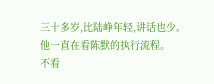三十多岁,比陆峥年轻,讲话也少。
他一直在看陈默的执行流程。
不看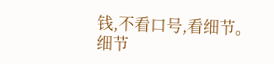钱,不看口号,看细节。
细节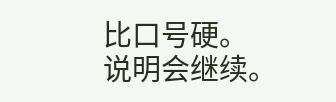比口号硬。
说明会继续。